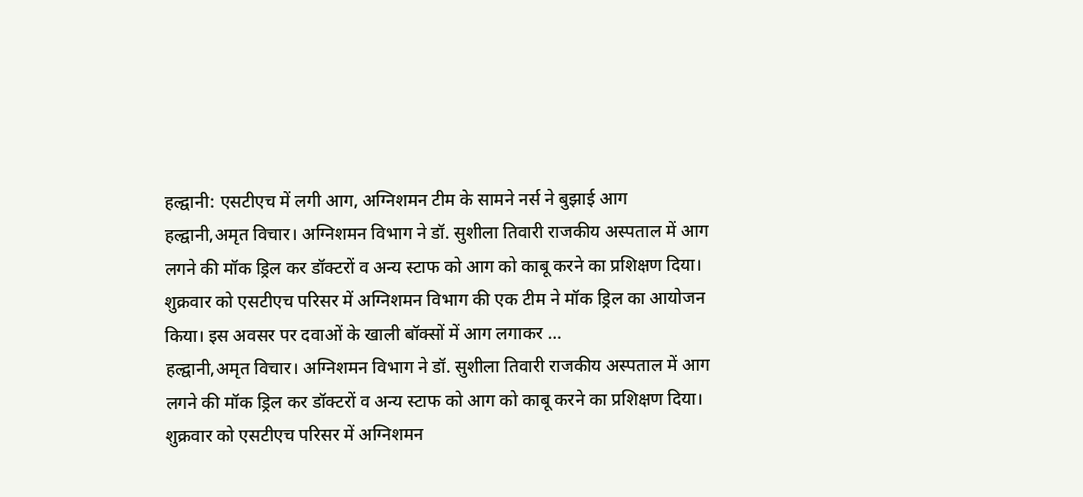हल्द्वानी: एसटीएच में लगी आग, अग्निशमन टीम के सामने नर्स ने बुझाई आग
हल्द्वानी,अमृत विचार। अग्निशमन विभाग ने डॉ. सुशीला तिवारी राजकीय अस्पताल में आग लगने की मॉक ड्रिल कर डॉक्टरों व अन्य स्टाफ को आग को काबू करने का प्रशिक्षण दिया। शुक्रवार को एसटीएच परिसर में अग्निशमन विभाग की एक टीम ने मॉक ड्रिल का आयोजन किया। इस अवसर पर दवाओं के खाली बॉक्सों में आग लगाकर …
हल्द्वानी,अमृत विचार। अग्निशमन विभाग ने डॉ. सुशीला तिवारी राजकीय अस्पताल में आग लगने की मॉक ड्रिल कर डॉक्टरों व अन्य स्टाफ को आग को काबू करने का प्रशिक्षण दिया।
शुक्रवार को एसटीएच परिसर में अग्निशमन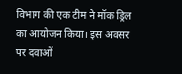विभाग की एक टीम ने मॉक ड्रिल का आयोजन किया। इस अवसर पर दवाओं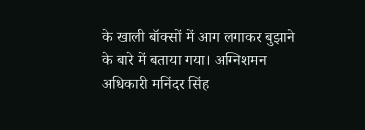के खाली बॉक्सों में आग लगाकर बुझाने के बारे में बताया गया। अग्निशमन अधिकारी मनिंदर सिंह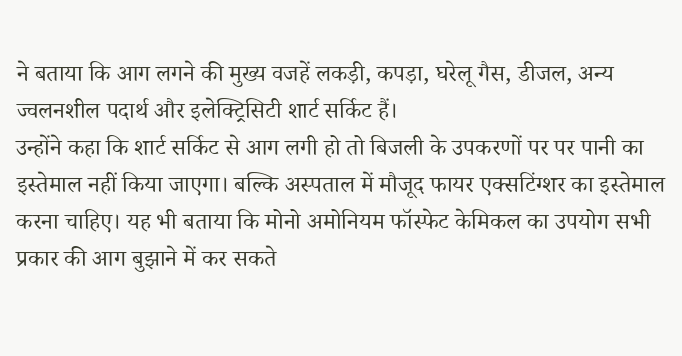ने बताया कि आग लगने की मुख्य वजहें लकड़ी, कपड़ा, घरेलू गैस, डीजल, अन्य ज्वलनशील पदार्थ और इलेक्ट्रिसिटी शार्ट सर्किट हैं।
उन्होंने कहा कि शार्ट सर्किट से आग लगी हो तो बिजली के उपकरणों पर पर पानी का इस्तेमाल नहीं किया जाएगा। बल्कि अस्पताल में मौजूद फायर एक्सटिंग्शर का इस्तेमाल करना चाहिए। यह भी बताया कि मोनो अमोनियम फॉस्फेट केमिकल का उपयोग सभी प्रकार की आग बुझाने में कर सकते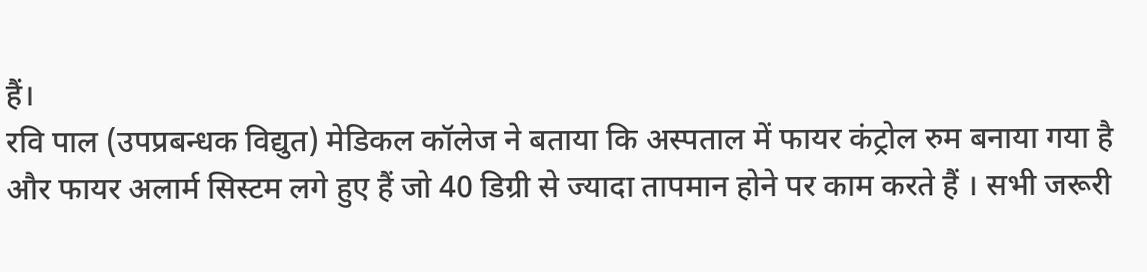हैं।
रवि पाल (उपप्रबन्धक विद्युत) मेडिकल कॉलेज ने बताया कि अस्पताल में फायर कंट्रोल रुम बनाया गया है और फायर अलार्म सिस्टम लगे हुए हैं जो 40 डिग्री से ज्यादा तापमान होने पर काम करते हैं । सभी जरूरी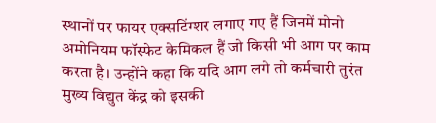स्थानों पर फायर एक्सटिंग्शर लगाए गए हैं जिनमें मोनो अमोनियम फॉस्फेट केमिकल हैं जो किसी भी आग पर काम करता है। उन्होंने कहा कि यदि आग लगे तो कर्मचारी तुरंत मुख्य विद्युत केंद्र को इसकी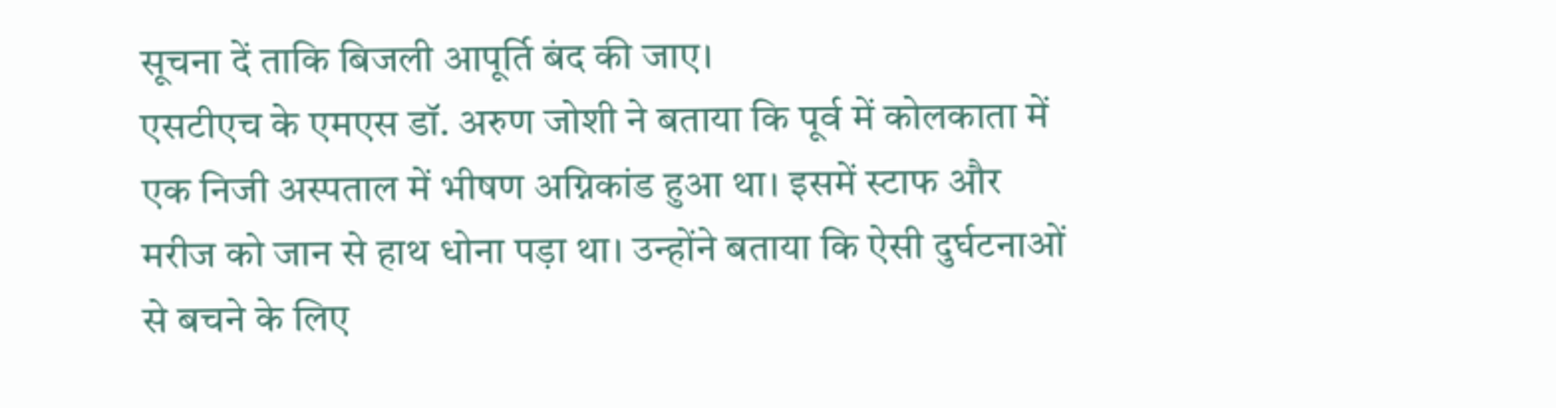सूचना दें ताकि बिजली आपूर्ति बंद की जाए।
एसटीएच के एमएस डॉ. अरुण जोशी ने बताया कि पूर्व में कोलकाता में एक निजी अस्पताल में भीषण अग्निकांड हुआ था। इसमें स्टाफ और मरीज को जान से हाथ धोना पड़ा था। उन्होंने बताया कि ऐसी दुर्घटनाओं से बचने के लिए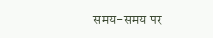समय-समय पर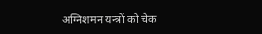अग्निशमन यन्त्रों को चेक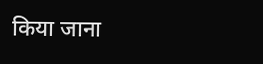किया जाना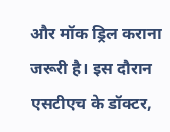और मॉक ड्रिल कराना जरूरी है। इस दौरान एसटीएच के डॉक्टर,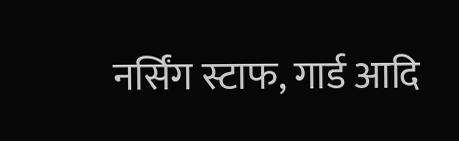नर्सिंग स्टाफ, गार्ड आदि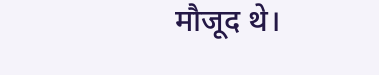मौजूद थे।